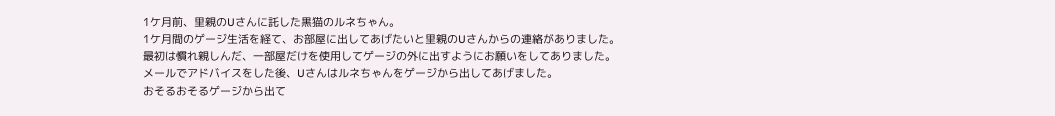1ケ月前、里親のUさんに託した黒猫のルネちゃん。
1ケ月間のゲージ生活を経て、お部屋に出してあげたいと里親のUさんからの連絡がありました。
最初は慣れ親しんだ、一部屋だけを使用してゲージの外に出すようにお願いをしてありました。
メールでアドバイスをした後、Uさんはルネちゃんをゲージから出してあげました。
おそるおそるゲージから出て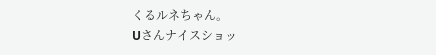くるルネちゃん。
Uさんナイスショッ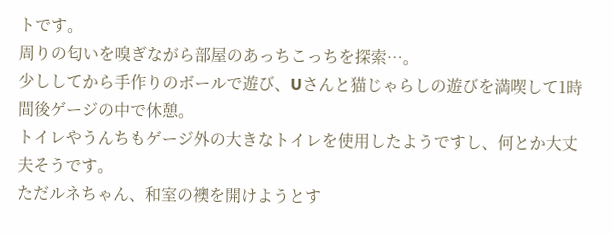トです。
周りの匂いを嗅ぎながら部屋のあっちこっちを探索…。
少ししてから手作りのボールで遊び、Uさんと猫じゃらしの遊びを満喫して1時間後ゲージの中で休憩。
トイレやうんちもゲージ外の大きなトイレを使用したようですし、何とか大丈夫そうです。
ただルネちゃん、和室の襖を開けようとす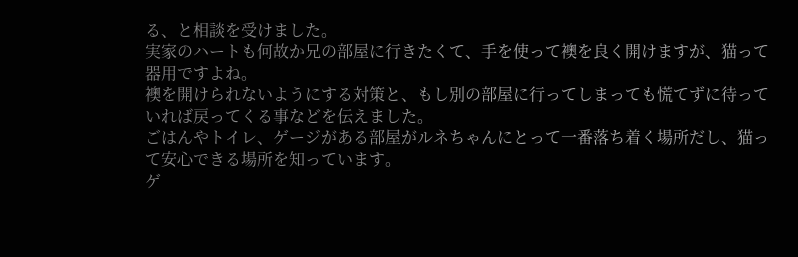る、と相談を受けました。
実家のハートも何故か兄の部屋に行きたくて、手を使って襖を良く開けますが、猫って器用ですよね。
襖を開けられないようにする対策と、もし別の部屋に行ってしまっても慌てずに待っていれば戻ってくる事などを伝えました。
ごはんやトイレ、ゲージがある部屋がルネちゃんにとって一番落ち着く場所だし、猫って安心できる場所を知っています。
ゲ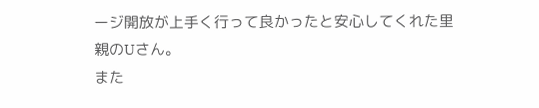ージ開放が上手く行って良かったと安心してくれた里親のUさん。
また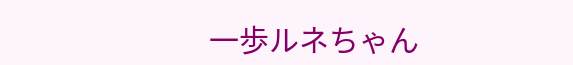一歩ルネちゃん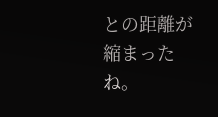との距離が縮まったね。